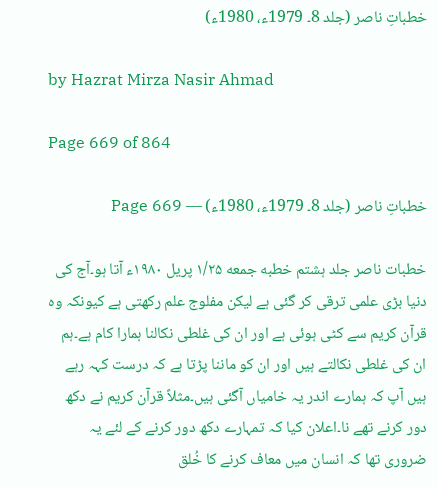خطباتِ ناصر (جلد 8۔ 1979ء، 1980ء)

by Hazrat Mirza Nasir Ahmad

Page 669 of 864

خطباتِ ناصر (جلد 8۔ 1979ء، 1980ء) — Page 669

خطبات ناصر جلد ہشتم خطبه جمعه ۱/۲۵ پریل ۱۹۸۰ء آتا ہو۔آج کی دنیا بڑی علمی ترقی کر گئی ہے لیکن مفلوج علم رکھتی ہے کیونکہ وہ قرآن کریم سے کٹی ہوئی ہے اور ان کی غلطی نکالنا ہمارا کام ہے۔ہم ان کی غلطی نکالتے ہیں اور ان کو ماننا پڑتا ہے کہ درست کہہ رہے ہیں آپ کہ ہمارے اندر یہ خامیاں آگئی ہیں۔مثلاً قرآن کریم نے دکھ دور کرنے تھے نا۔اعلان کیا کہ تمہارے دکھ دور کرنے کے لئے یہ ضروری تھا کہ انسان میں معاف کرنے کا خُلق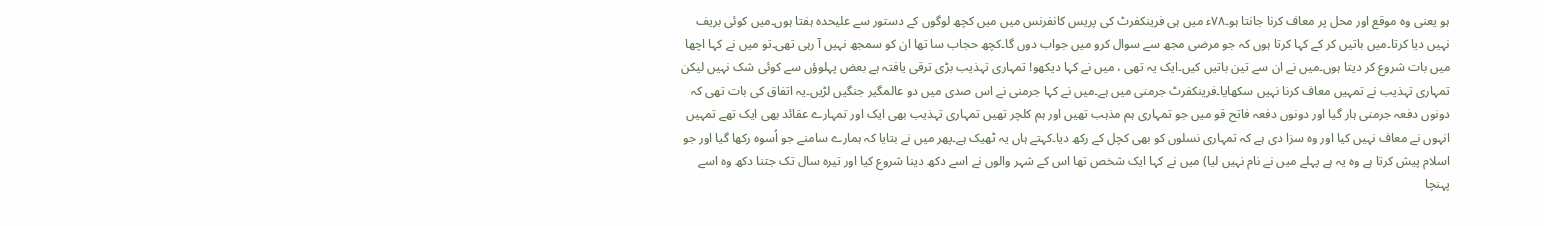ہو یعنی وہ موقع اور محل پر معاف کرنا جانتا ہو۔۷۸ء میں ہی فرینکفرٹ کی پریس کانفرنس میں میں کچھ لوگوں کے دستور سے علیحدہ ہفتا ہوں۔میں کوئی بریف نہیں دیا کرتا۔میں باتیں کر کے کہا کرتا ہوں کہ جو مرضی مجھ سے سوال کرو میں جواب دوں گا۔کچھ حجاب سا تھا ان کو سمجھ نہیں آ رہی تھی۔تو میں نے کہا اچھا میں بات شروع کر دیتا ہوں۔میں نے ان سے تین باتیں کیں۔ایک یہ تھی ، میں نے کہا دیکھو! تمہاری تہذیب بڑی ترقی یافتہ ہے بعض پہلوؤں سے کوئی شک نہیں لیکن تمہاری تہذیب نے تمہیں معاف کرنا نہیں سکھایا۔فرینکفرٹ جرمنی میں ہے۔میں نے کہا جرمنی نے اس صدی میں دو عالمگیر جنگیں لڑیں۔یہ اتفاق کی بات تھی کہ دونوں دفعہ جرمنی ہار گیا اور دونوں دفعہ فاتح قو میں جو تمہاری ہم مذہب تھیں اور ہم کلچر تھیں تمہاری تہذیب بھی ایک اور تمہارے عقائد بھی ایک تھے تمہیں انہوں نے معاف نہیں کیا اور وہ سزا دی ہے کہ تمہاری نسلوں کو بھی کچل کے رکھ دیا۔کہتے ہاں یہ ٹھیک ہے۔پھر میں نے بتایا کہ ہمارے سامنے جو اُسوہ رکھا گیا اور جو اسلام پیش کرتا ہے وہ یہ ہے پہلے میں نے نام نہیں لیا) میں نے کہا ایک شخص تھا اس کے شہر والوں نے اسے دکھ دینا شروع کیا اور تیرہ سال تک جتنا دکھ وہ اسے پہنچا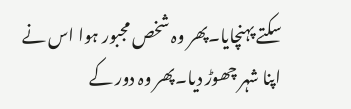سکتے پہنچایا۔پھر وہ شخص مجبور ہوا اس نے اپنا شہر چھوڑ دیا۔پھر وہ دور کے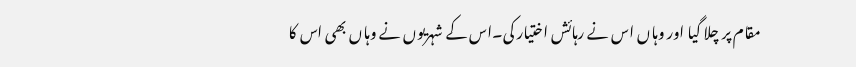مقام پر چلا گیا اور وہاں اس نے رہائش اختیار کی۔اس کے شہریوں نے وہاں بھی اس کا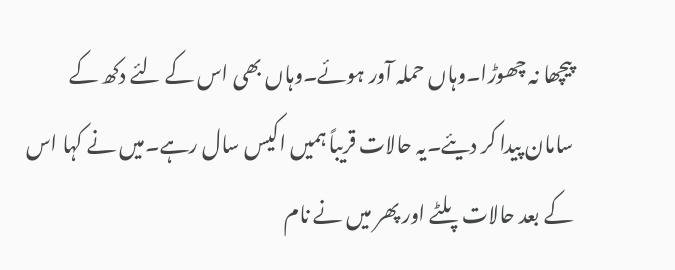پیچھا نہ چھوڑا۔وہاں حملہ آور ہوئے۔وہاں بھی اس کے لئے دکھ کے سامان پیدا کر دیئے۔یہ حالات قریباً ہمیں اکیس سال رہے۔میں نے کہا اس کے بعد حالات پلٹے اور پھر میں نے نام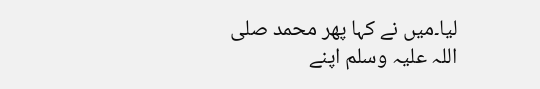لیا۔میں نے کہا پھر محمد صلی اللہ علیہ وسلم اپنے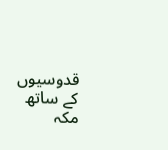قدوسیوں کے ساتھ مکہ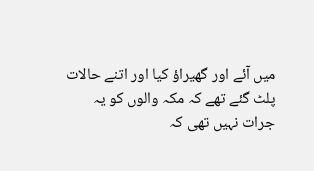میں آئے اور گھیراؤ کیا اور اتنے حالات پلٹ گئے تھے کہ مکہ والوں کو یہ جرات نہیں تھی کہ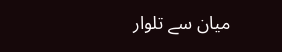میان سے تلوار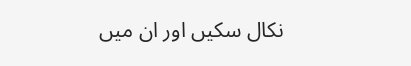نکال سکیں اور ان میں